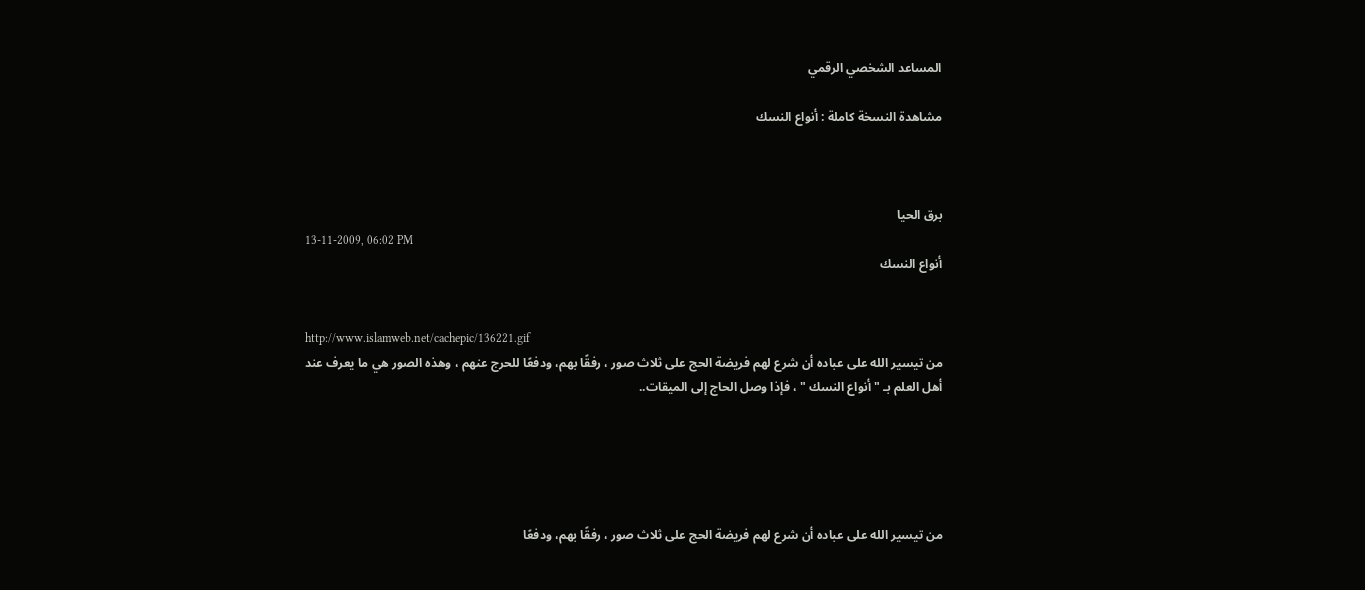المساعد الشخصي الرقمي

مشاهدة النسخة كاملة : أنواع النسك



برق الحيا
13-11-2009, 06:02 PM
أنواع النسك


http://www.islamweb.net/cachepic/136221.gif
من تيسير الله على عباده أن شرع لهم فريضة الحج على ثلاث صور ، رفقًا بهم، ودفعًا للحرج عنهم ، وهذه الصور هي ما يعرف عند أهل العلم بـ " أنواع النسك " ، فإذا وصل الحاج إلى الميقات..





من تيسير الله على عباده أن شرع لهم فريضة الحج على ثلاث صور ، رفقًا بهم، ودفعًا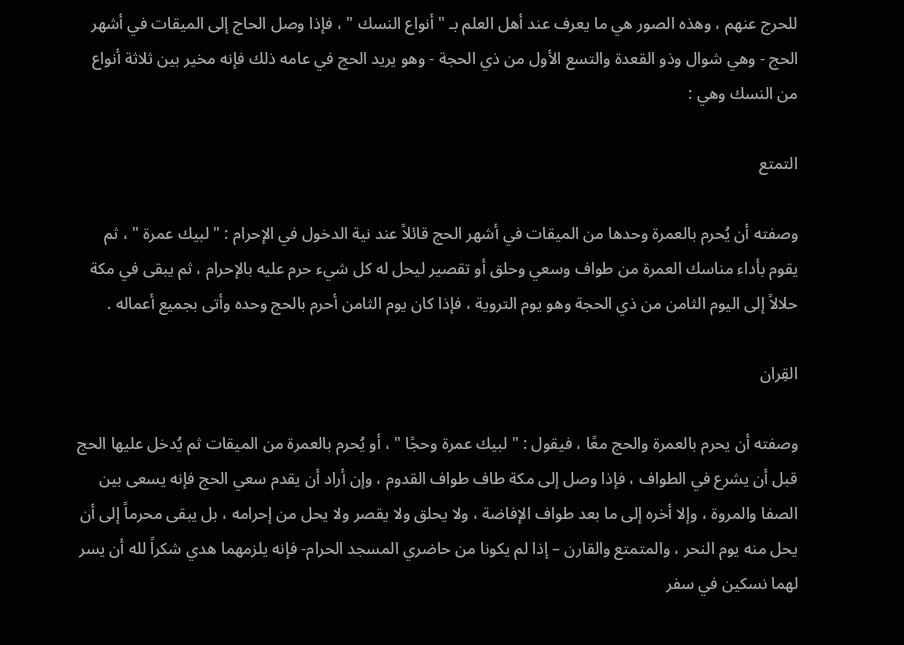للحرج عنهم ، وهذه الصور هي ما يعرف عند أهل العلم بـ " أنواع النسك " ، فإذا وصل الحاج إلى الميقات في أشهر الحج - وهي شوال وذو القعدة والتسع الأول من ذي الحجة - وهو يريد الحج في عامه ذلك فإنه مخير بين ثلاثة أنواع من النسك وهي :

التمتع

وصفته أن يُحرم بالعمرة وحدها من الميقات في أشهر الحج قائلاً عند نية الدخول في الإحرام : " لبيك عمرة " ، ثم يقوم بأداء مناسك العمرة من طواف وسعي وحلق أو تقصير ليحل له كل شيء حرم عليه بالإحرام ، ثم يبقى في مكة حلالاً إلى اليوم الثامن من ذي الحجة وهو يوم التروية ، فإذا كان يوم الثامن أحرم بالحج وحده وأتى بجميع أعماله .

القِران

وصفته أن يحرم بالعمرة والحج معًا ، فيقول : " لبيك عمرة وحجًا " ، أو يُحرم بالعمرة من الميقات ثم يُدخل عليها الحج قبل أن يشرع في الطواف ، فإذا وصل إلى مكة طاف طواف القدوم ، وإن أراد أن يقدم سعي الحج فإنه يسعى بين الصفا والمروة ، وإلا أخره إلى ما بعد طواف الإفاضة ، ولا يحلق ولا يقصر ولا يحل من إحرامه ، بل يبقى محرماً إلى أن يحل منه يوم النحر ، والمتمتع والقارن – إذا لم يكونا من حاضري المسجد الحرام- فإنه يلزمهما هدي شكراً لله أن يسر لهما نسكين في سفر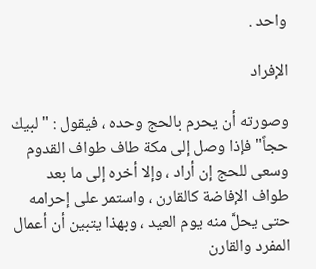واحد .

الإفراد

وصورته أن يحرم بالحج وحده ، فيقول : "لبيك حجاً" فإذا وصل إلى مكة طاف طواف القدوم وسعى للحج إن أراد ، وإلا أخره إلى ما بعد طواف الإفاضة كالقارن ، واستمر على إحرامه حتى يحلَّ منه يوم العيد ، وبهذا يتبين أن أعمال المفرد والقارن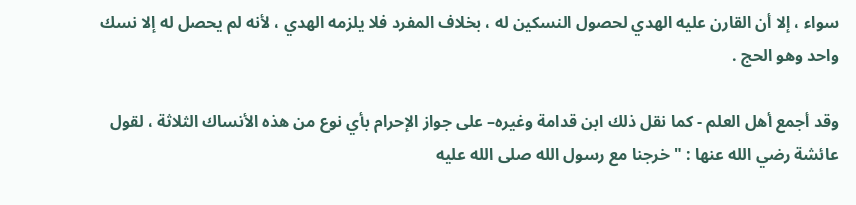سواء ، إلا أن القارن عليه الهدي لحصول النسكين له ، بخلاف المفرد فلا يلزمه الهدي ، لأنه لم يحصل له إلا نسك واحد وهو الحج .

وقد أجمع أهل العلم - كما نقل ذلك ابن قدامة وغيره– على جواز الإحرام بأي نوع من هذه الأنساك الثلاثة ، لقول عائشة رضي الله عنها : " خرجنا مع رسول الله صلى الله عليه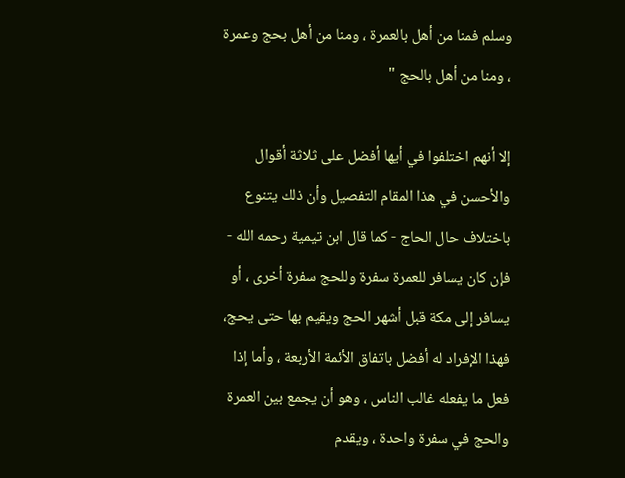وسلم فمنا من أهل بالعمرة ، ومنا من أهل بحج وعمرة ، ومنا من أهل بالحج "

إلا أنهم اختلفوا في أيها أفضل على ثلاثة أقوال والأحسن في هذا المقام التفصيل وأن ذلك يتنوع باختلاف حال الحاج - كما قال ابن تيمية رحمه الله - فإن كان يسافر للعمرة سفرة وللحج سفرة أخرى ، أو يسافر إلى مكة قبل أشهر الحج ويقيم بها حتى يحج، فهذا الإفراد له أفضل باتفاق الأئمة الأربعة ، وأما إذا فعل ما يفعله غالب الناس ، وهو أن يجمع بين العمرة والحج في سفرة واحدة ، ويقدم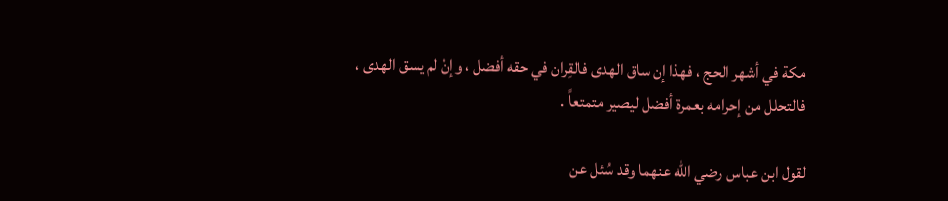مكة في أشهر الحج ، فهذا إن ساق الهدى فالقِران في حقه أفضل ، وإنْ لم يسق الهدى ، فالتحلل من إحرامه بعمرة أفضل ليصير متمتعاً .

لقول ابن عباس رضي الله عنهما وقد سُئل عن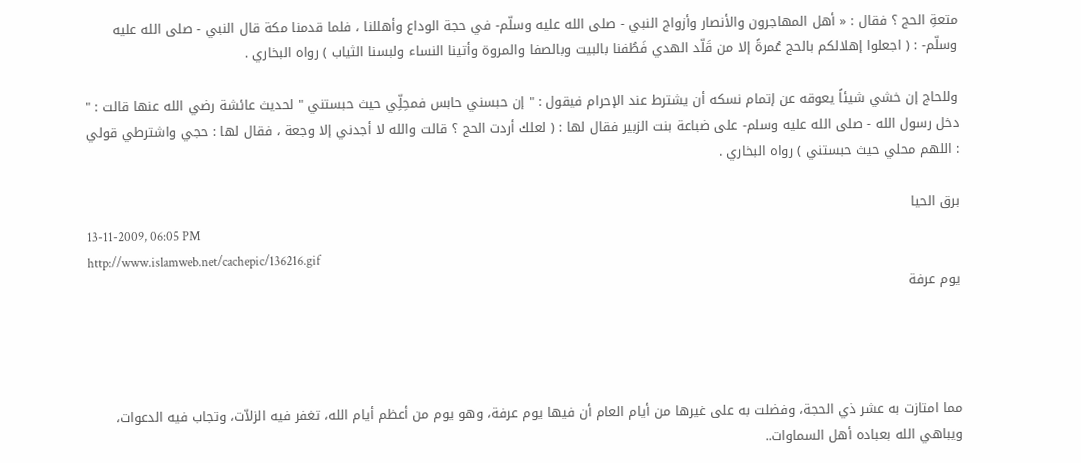متعةِ الحج ؟ فقال : « أهل المهاجرون والأنصار وأزواج النبي - صلى الله عليه وسلّم- في حجة الوداع وأهللنا ، فلما قدمنا مكة قال النبي - صلى الله عليه وسلّم- : ( اجعلوا إهلالكم بالحج عُمرةً إلا من قَلّد الهدي فَطُفنا بالبيت وبالصفا والمروة وأتينا النساء ولبسنا الثياب ) رواه البخاري .

وللحاج إن خشي شيئاً يعوقه عن إتمام نسكه أن يشترط عند الإحرام فيقول : " إن حبسني حابس فمحِلِّي حيث حبستني " لحديث عائشة رضي الله عنها قالت : " دخل رسول الله - صلى الله عليه وسلم- على ضباعة بنت الزبير فقال لها : ( لعلك أردت الحج ؟ قالت والله لا أجدني إلا وجعة ، فقال لها : حجي واشترطي قولي : اللهم محلي حيث حبستني ) رواه البخاري .

برق الحيا
13-11-2009, 06:05 PM
http://www.islamweb.net/cachepic/136216.gif
يوم عرفة




مما امتازت به عشر ذي الحجة، وفضلت به على غيرها من أيام العام أن فيها يوم عرفة، وهو يوم من أعظم أيام الله، تغفر فيه الزلاّت، وتجاب فيه الدعوات، ويباهي الله بعباده أهل السماوات..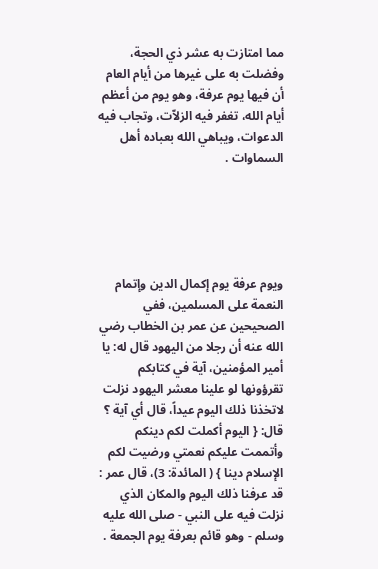مما امتازت به عشر ذي الحجة، وفضلت به على غيرها من أيام العام أن فيها يوم عرفة، وهو يوم من أعظم أيام الله، تغفر فيه الزلاّت، وتجاب فيه الدعوات، ويباهي الله بعباده أهل السماوات .





ويوم عرفة يوم إكمال الدين وإتمام النعمة على المسلمين، ففي الصحيحين عن عمر بن الخطاب رضي الله عنه أن رجلا من اليهود قال له: يا أمير المؤمنين، آية في كتابكم تقرؤونها لو علينا معشر اليهود نزلت لاتخذنا ذلك اليوم عيداً، قال أي آية ؟ قال: { اليوم أكملت لكم دينكم وأتممت عليكم نعمتي ورضيت لكم الإسلام دينا } ( المائدة: 3)، قال عمر : قد عرفنا ذلك اليوم والمكان الذي نزلت فيه على النبي - صلى الله عليه وسلم - وهو قائم بعرفة يوم الجمعة .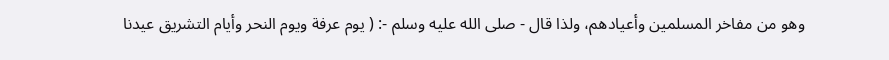وهو من مفاخر المسلمين وأعيادهم، ولذا قال - صلى الله عليه وسلم -: ( يوم عرفة ويوم النحر وأيام التشريق عيدنا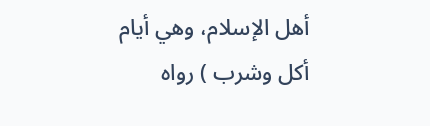أهل الإسلام، وهي أيام أكل وشرب ) رواه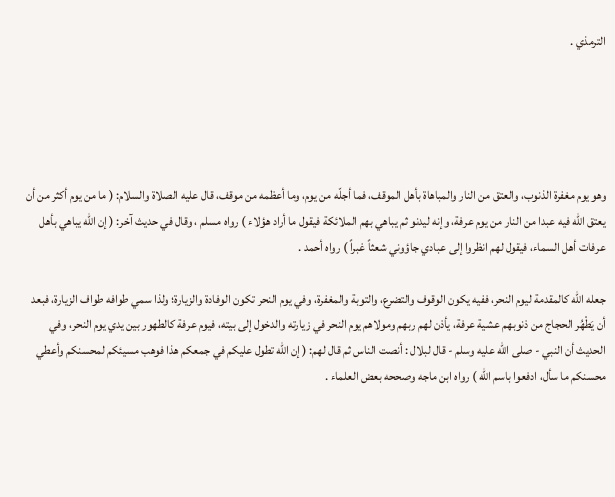الترمذي .





وهو يوم مغفرة الذنوب، والعتق من النار والمباهاة بأهل الموقف، فما أجلّه من يوم، وما أعظمه من موقف، قال عليه الصلاة والسلام: ( ما من يوم أكثر من أن يعتق الله فيه عبدا من النار من يوم عرفة، وإنه ليدنو ثم يباهي بهم الملائكة فيقول ما أراد هؤلاء ) رواه مسلم ، وقال في حديث آخر: ( إن الله يباهي بأهل عرفات أهل السماء، فيقول لهم انظروا إلى عبادي جاؤوني شعثاً غبراً ) رواه أحمد .

جعله الله كالمقدمة ليوم النحر، ففيه يكون الوقوف والتضرع، والتوبة والمغفرة، وفي يوم النحر تكون الوفادة والزيارة؛ ولذا سمي طوافه طواف الزيارة، فبعد أن يَطْهُر الحجاج من ذنوبهم عشية عرفة، يأذن لهم ربهم ومولاهم يوم النحر في زيارته والدخول إلى بيته، فيوم عرفة كالطهور بين يدي يوم النحر، وفي الحديث أن النبي - صلى الله عليه وسلم - قال لبلال : أنصت الناس ثم قال لهم: ( إن الله تطول عليكم في جمعكم هذا فوهب مسيئكم لمحسنكم وأعطي محسنكم ما سأل، ادفعوا باسم الله ) رواه ابن ماجه وصححه بعض العلماء .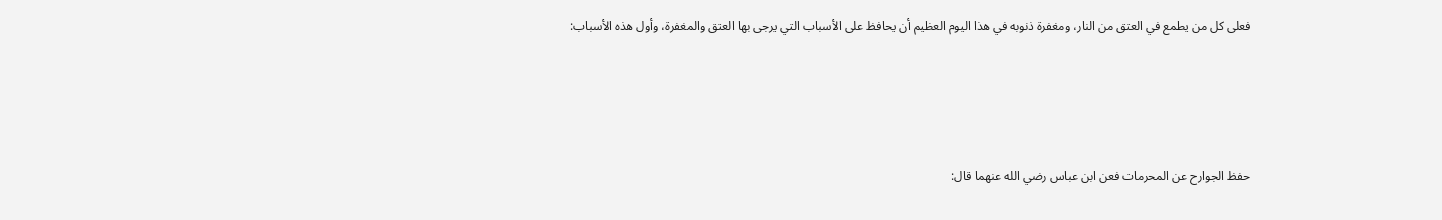فعلى كل من يطمع في العتق من النار، ومغفرة ذنوبه في هذا اليوم العظيم أن يحافظ على الأسباب التي يرجى بها العتق والمغفرة، وأول هذه الأسباب:





حفظ الجوارح عن المحرمات فعن ابن عباس رضي الله عنهما قال: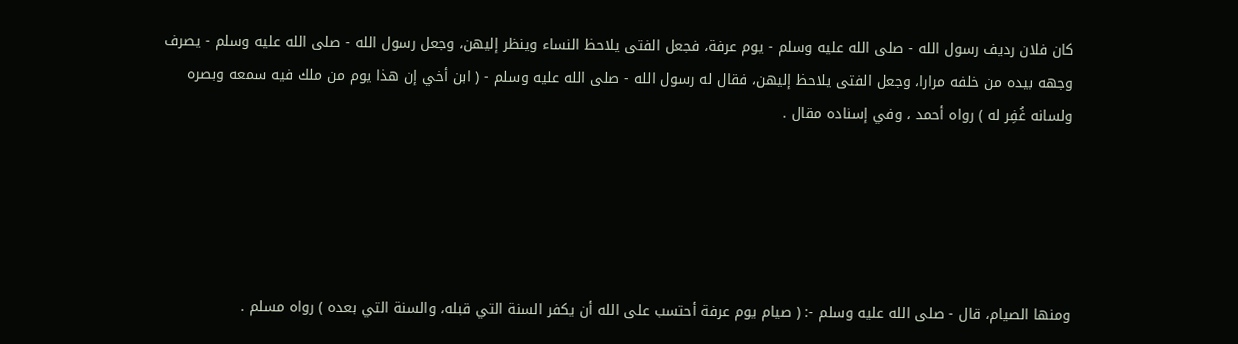كان فلان رديف رسول الله - صلى الله عليه وسلم - يوم عرفة، فجعل الفتى يلاحظ النساء وينظر إليهن، وجعل رسول الله - صلى الله عليه وسلم - يصرف وجهه بيده من خلفه مرارا، وجعل الفتى يلاحظ إليهن، فقال له رسول الله - صلى الله عليه وسلم - ( ابن أخي إن هذا يوم من ملك فيه سمعه وبصره ولسانه غُفِر له ) رواه أحمد ، وفي إسناده مقال .





ومنها الصيام، قال - صلى الله عليه وسلم -: ( صيام يوم عرفة أحتسب على الله أن يكفر السنة التي قبله، والسنة التي بعده ) رواه مسلم .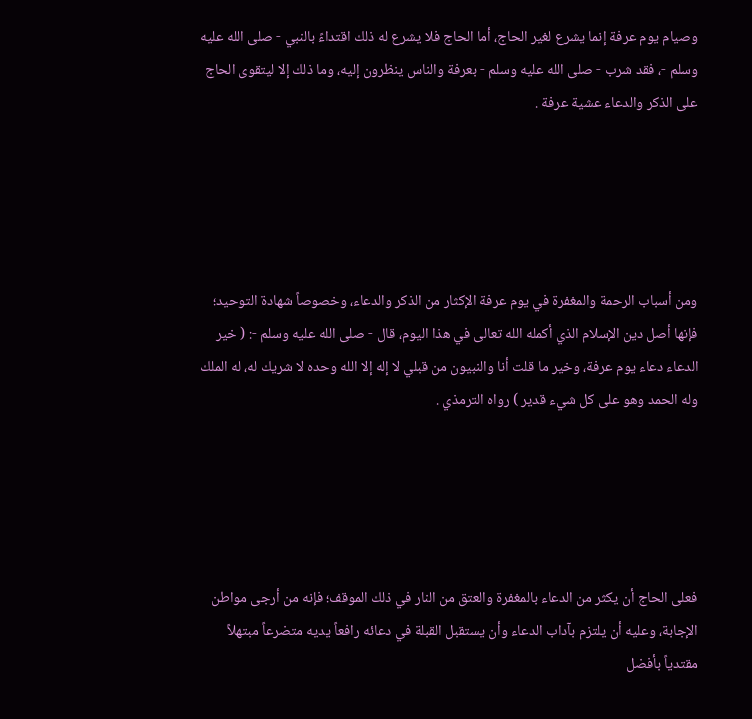وصيام يوم عرفة إنما يشرع لغير الحاج، أما الحاج فلا يشرع له ذلك اقتداءً بالنبي - صلى الله عليه وسلم -، فقد شرب - صلى الله عليه وسلم - بعرفة والناس ينظرون إليه، وما ذلك إلا ليتقوى الحاج على الذكر والدعاء عشية عرفة .





ومن أسباب الرحمة والمغفرة في يوم عرفة الإكثار من الذكر والدعاء، وخصوصاً شهادة التوحيد؛ فإنها أصل دين الإسلام الذي أكمله الله تعالى في هذا اليوم، قال - صلى الله عليه وسلم -: ( خير الدعاء دعاء يوم عرفة، وخير ما قلت أنا والنبيون من قبلي لا إله إلا الله وحده لا شريك له، له الملك وله الحمد وهو على كل شيء قدير ) رواه الترمذي .





فعلى الحاج أن يكثر من الدعاء بالمغفرة والعتق من النار في ذلك الموقف؛ فإنه من أرجى مواطن الإجابة، وعليه أن يلتزم بآداب الدعاء وأن يستقبل القبلة في دعائه رافعاً يديه متضرعاً مبتهلاً مقتدياً بأفضل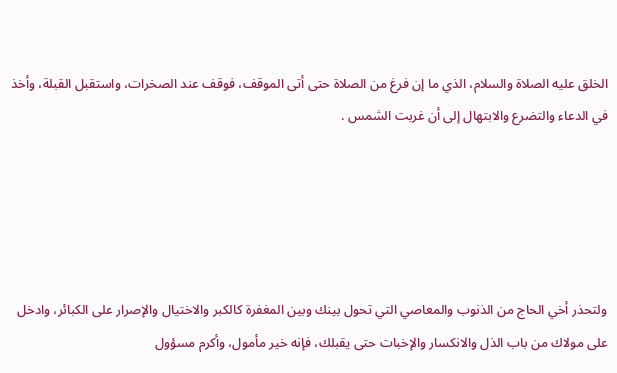الخلق عليه الصلاة والسلام، الذي ما إن فرغ من الصلاة حتى أتى الموقف، فوقف عند الصخرات، واستقبل القبلة، وأخذ في الدعاء والتضرع والابتهال إلى أن غربت الشمس .





ولتحذر أخي الحاج من الذنوب والمعاصي التي تحول بينك وبين المغفرة كالكبر والاختيال والإصرار على الكبائر، وادخل على مولاك من باب الذل والانكسار والإخبات حتى يقبلك، فإنه خير مأمول، وأكرم مسؤول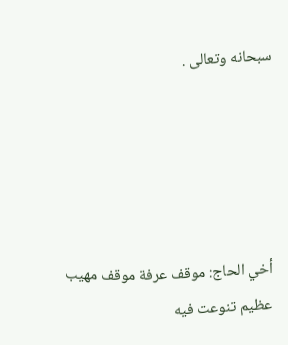سبحانه وتعالى .





أخي الحاج: موقف عرفة موقف مهيب عظيم تنوعت فيه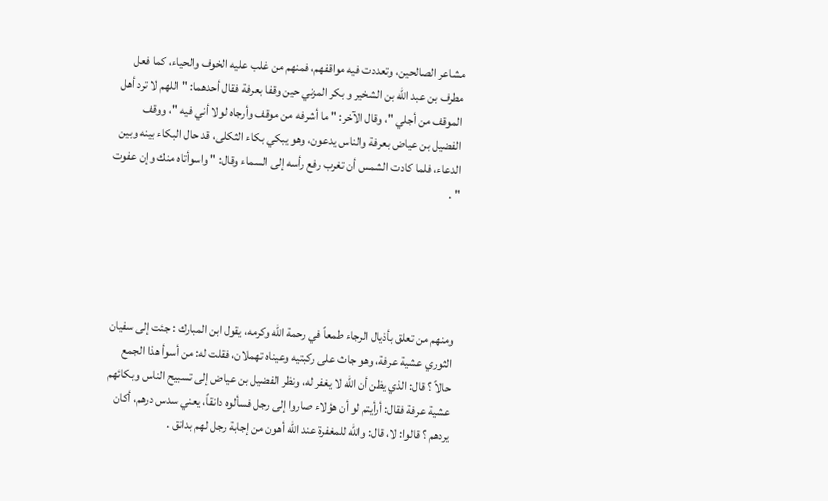مشاعر الصالحين، وتعددت فيه مواقفهم، فمنهم من غلب عليه الخوف والحياء، كما فعل مطرف بن عبد الله بن الشخير و بكر المزني حين وقفا بعرفة فقال أحدهما: " اللهم لا ترد أهل الموقف من أجلي "، وقال الآخر: " ما أشرفه من موقف وأرجاه لولا أني فيه "، ووقف الفضيل بن عياض بعرفة والناس يدعون، وهو يبكي بكاء الثكلى، قد حال البكاء بينه وبين الدعاء، فلما كادت الشمس أن تغرب رفع رأسه إلى السماء وقال: " واسوأتاه منك وإن عفوت " .





ومنهم من تعلق بأذيال الرجاء طمعاً في رحمة الله وكرمه، يقول ابن المبارك : جئت إلى سفيان الثوري عشية عرفة، وهو جاث على ركبتيه وعيناه تهملان، فقلت له: من أسوأ هذا الجمع حالاً ؟ قال: الذي يظن أن الله لا يغفر له، ونظر الفضيل بن عياض إلى تسبيح الناس وبكائهم عشية عرفة فقال: أرأيتم لو أن هؤلاء صاروا إلى رجل فسألوه دانقاً، يعني سدس درهم، أكان يردهم ؟ قالوا: لا، قال: والله للمغفرة عند الله أهون من إجابة رجل لهم بدانق .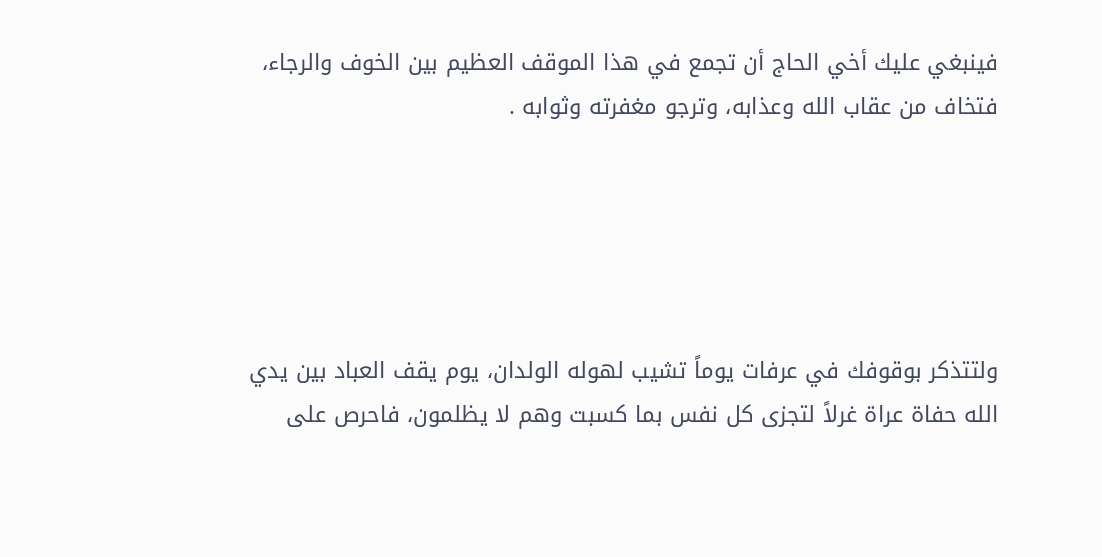فينبغي عليك أخي الحاج أن تجمع في هذا الموقف العظيم بين الخوف والرجاء، فتخاف من عقاب الله وعذابه، وترجو مغفرته وثوابه .





ولتتذكر بوقوفك في عرفات يوماً تشيب لهوله الولدان، يوم يقف العباد بين يدي الله حفاة عراة غرلاً لتجزى كل نفس بما كسبت وهم لا يظلمون، فاحرص على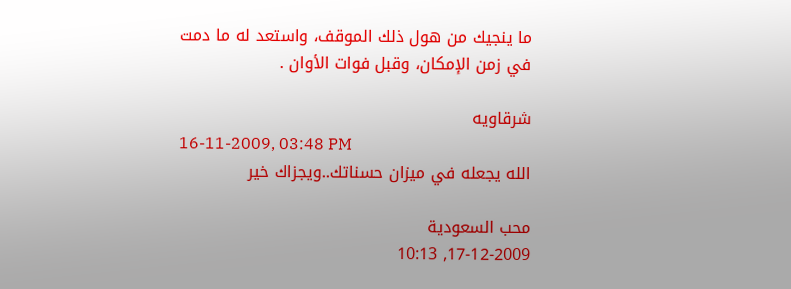ما ينجيك من هول ذلك الموقف، واستعد له ما دمت في زمن الإمكان، وقبل فوات الأوان .

شرقاويه
16-11-2009, 03:48 PM
الله يجعله في ميزان حسناتك..ويجزاك خير

محب السعودية
17-12-2009, 10:13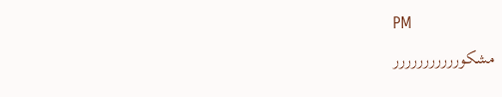PM
مشكوررررررررررر